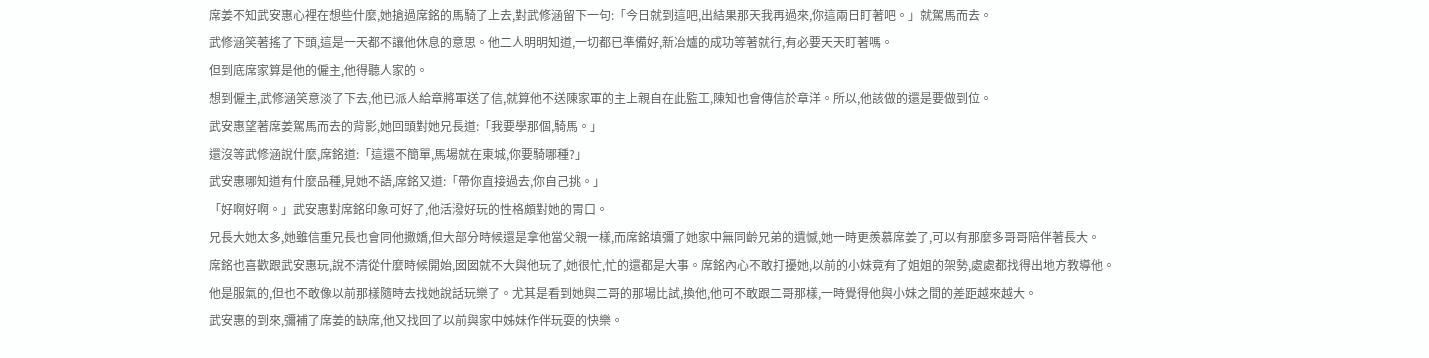席姜不知武安惠心裡在想些什麼,她搶過席銘的馬騎了上去,對武修涵留下一句:「今日就到這吧,出結果那天我再過來,你這兩日盯著吧。」就駕馬而去。
武修涵笑著搖了下頭,這是一天都不讓他休息的意思。他二人明明知道,一切都已準備好,新冶爐的成功等著就行,有必要天天盯著嗎。
但到底席家算是他的僱主,他得聽人家的。
想到僱主,武修涵笑意淡了下去,他已派人給章將軍送了信,就算他不送陳家軍的主上親自在此監工,陳知也會傳信於章洋。所以,他該做的還是要做到位。
武安惠望著席姜駕馬而去的背影,她回頭對她兄長道:「我要學那個,騎馬。」
還沒等武修涵說什麼,席銘道:「這還不簡單,馬場就在東城,你要騎哪種?」
武安惠哪知道有什麼品種,見她不語,席銘又道:「帶你直接過去,你自己挑。」
「好啊好啊。」武安惠對席銘印象可好了,他活潑好玩的性格頗對她的胃口。
兄長大她太多,她雖信重兄長也會同他撒嬌,但大部分時候還是拿他當父親一樣,而席銘填彌了她家中無同齡兄弟的遺憾,她一時更羨慕席姜了,可以有那麼多哥哥陪伴著長大。
席銘也喜歡跟武安惠玩,說不清從什麼時候開始,囡囡就不大與他玩了,她很忙,忙的還都是大事。席銘內心不敢打擾她,以前的小妹竟有了姐姐的架勢,處處都找得出地方教導他。
他是服氣的,但也不敢像以前那樣隨時去找她說話玩樂了。尤其是看到她與二哥的那場比試,換他,他可不敢跟二哥那樣,一時覺得他與小妹之間的差距越來越大。
武安惠的到來,彌補了席姜的缺席,他又找回了以前與家中姊妹作伴玩耍的快樂。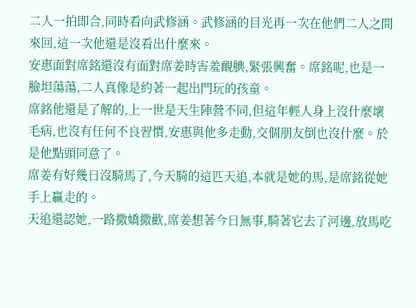二人一拍即合,同時看向武修涵。武修涵的目光再一次在他們二人之間來回,這一次他還是沒看出什麼來。
安惠面對席銘還沒有面對席姜時害羞靦腆,緊張興奮。席銘呢,也是一臉坦蕩蕩,二人真像是約著一起出門玩的孩童。
席銘他還是了解的,上一世是天生陣營不同,但這年輕人身上沒什麼壞毛病,也沒有任何不良習慣,安惠與他多走動,交個朋友倒也沒什麼。於是他點頭同意了。
席姜有好幾日沒騎馬了,今天騎的這匹天追,本就是她的馬,是席銘從她手上贏走的。
天追還認她,一路撒嬌撒歡,席姜想著今日無事,騎著它去了河邊,放馬吃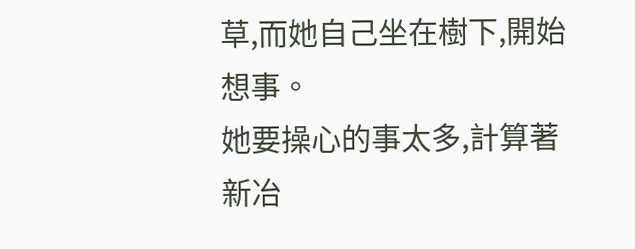草,而她自己坐在樹下,開始想事。
她要操心的事太多,計算著新冶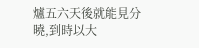爐五六天後就能見分曉,到時以大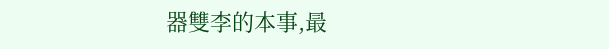器雙李的本事,最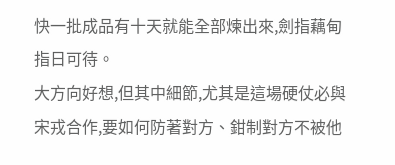快一批成品有十天就能全部煉出來,劍指藕甸指日可待。
大方向好想,但其中細節,尤其是這場硬仗必與宋戎合作,要如何防著對方、鉗制對方不被他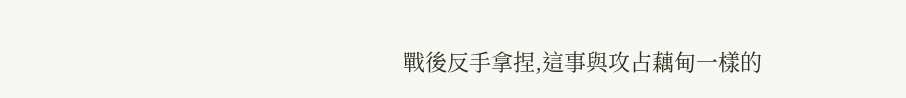戰後反手拿捏,這事與攻占藕甸一樣的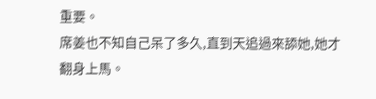重要。
席姜也不知自己呆了多久,直到天追過來舔她,她才翻身上馬。